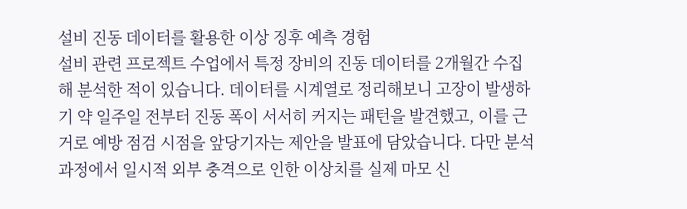설비 진동 데이터를 활용한 이상 징후 예측 경험
설비 관련 프로젝트 수업에서 특정 장비의 진동 데이터를 2개월간 수집해 분석한 적이 있습니다. 데이터를 시계열로 정리해보니 고장이 발생하기 약 일주일 전부터 진동 폭이 서서히 커지는 패턴을 발견했고, 이를 근거로 예방 점검 시점을 앞당기자는 제안을 발표에 담았습니다. 다만 분석 과정에서 일시적 외부 충격으로 인한 이상치를 실제 마모 신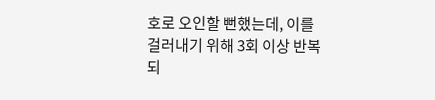호로 오인할 뻔했는데, 이를 걸러내기 위해 3회 이상 반복되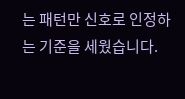는 패턴만 신호로 인정하는 기준을 세웠습니다.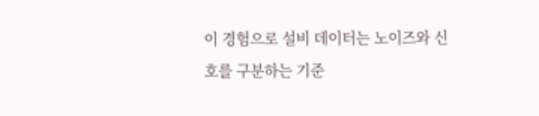이 경험으로 설비 데이터는 노이즈와 신호를 구분하는 기준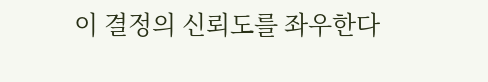이 결정의 신뢰도를 좌우한다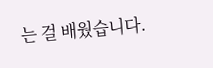는 걸 배웠습니다.